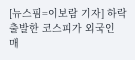[뉴스핌=이보람 기자] 하락 출발한 코스피가 외국인 매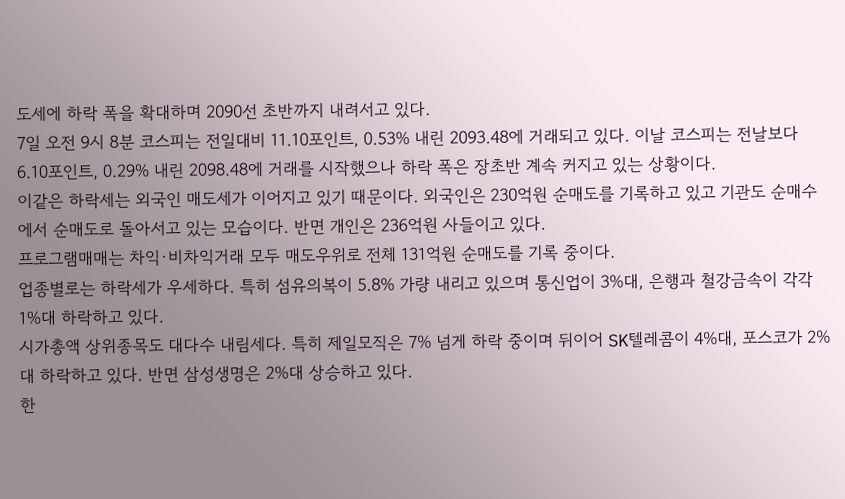도세에 하락 폭을 확대하며 2090선 초반까지 내려서고 있다.
7일 오전 9시 8분 코스피는 전일대비 11.10포인트, 0.53% 내린 2093.48에 거래되고 있다. 이날 코스피는 전날보다 6.10포인트, 0.29% 내린 2098.48에 거래를 시작했으나 하락 폭은 장초반 계속 커지고 있는 상황이다.
이같은 하락세는 외국인 매도세가 이어지고 있기 때문이다. 외국인은 230억원 순매도를 기록하고 있고 기관도 순매수에서 순매도로 돌아서고 있는 모습이다. 반면 개인은 236억원 사들이고 있다.
프로그램매매는 차익·비차익거래 모두 매도우위로 전체 131억원 순매도를 기록 중이다.
업종별로는 하락세가 우세하다. 특히 섬유의복이 5.8% 가량 내리고 있으며 통신업이 3%대, 은행과 철강금속이 각각 1%대 하락하고 있다.
시가총액 상위종목도 대다수 내림세다. 특히 제일모직은 7% 넘게 하락 중이며 뒤이어 SK텔레콤이 4%대, 포스코가 2%대 하락하고 있다. 반면 삼성생명은 2%대 상승하고 있다.
한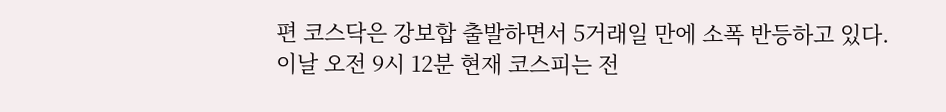편 코스닥은 강보합 출발하면서 5거래일 만에 소폭 반등하고 있다.
이날 오전 9시 12분 현재 코스피는 전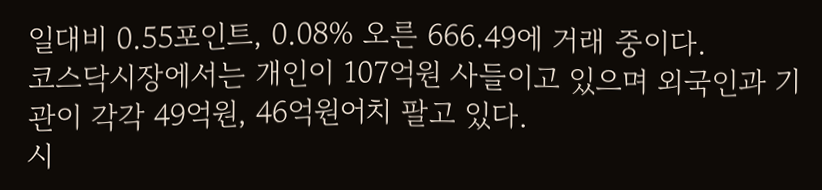일대비 0.55포인트, 0.08% 오른 666.49에 거래 중이다.
코스닥시장에서는 개인이 107억원 사들이고 있으며 외국인과 기관이 각각 49억원, 46억원어치 팔고 있다.
시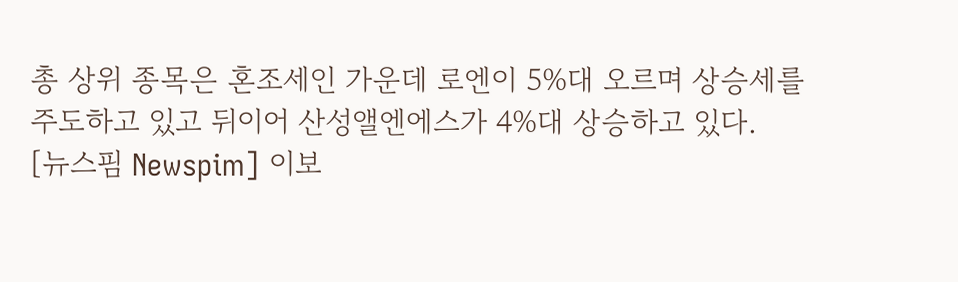총 상위 종목은 혼조세인 가운데 로엔이 5%대 오르며 상승세를 주도하고 있고 뒤이어 산성앨엔에스가 4%대 상승하고 있다.
[뉴스핌 Newspim] 이보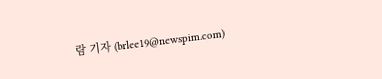람 기자 (brlee19@newspim.com)